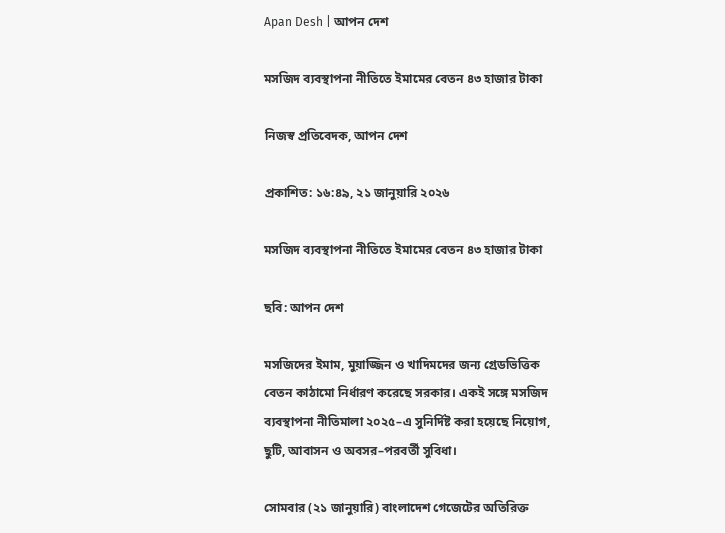Apan Desh | আপন দেশ

মসজিদ ব্যবস্থাপনা নীতিতে ইমামের বেতন ৪৩ হাজার টাকা

নিজস্ব প্রতিবেদক, আপন দেশ

প্রকাশিত: ১৬:৪৯, ২১ জানুয়ারি ২০২৬

মসজিদ ব্যবস্থাপনা নীতিতে ইমামের বেতন ৪৩ হাজার টাকা

ছবি: আপন দেশ

মসজিদের ইমাম, মুয়াজ্জিন ও খাদিমদের জন্য গ্রেডভিত্তিক বেতন কাঠামো নির্ধারণ করেছে সরকার। একই সঙ্গে মসজিদ ব্যবস্থাপনা নীতিমালা ২০২৫–এ সুনির্দিষ্ট করা হয়েছে নিয়োগ, ছুটি, আবাসন ও অবসর–পরবর্তী সুবিধা।

সোমবার (২১ জানুয়ারি) বাংলাদেশ গেজেটের অতিরিক্ত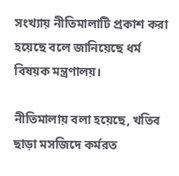সংখ্যায় নীতিমালাটি প্রকাশ করা হয়েছে বলে জানিয়েছে ধর্ম বিষয়ক মন্ত্রণালয়।

নীতিমালায় বলা হয়েছে, খতিব ছাড়া মসজিদে কর্মরত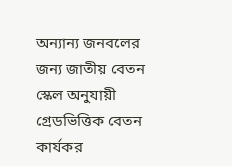অন্যান্য জনবলের জন্য জাতীয় বেতন স্কেল অনুযায়ী গ্রেডভিত্তিক বেতন কার্যকর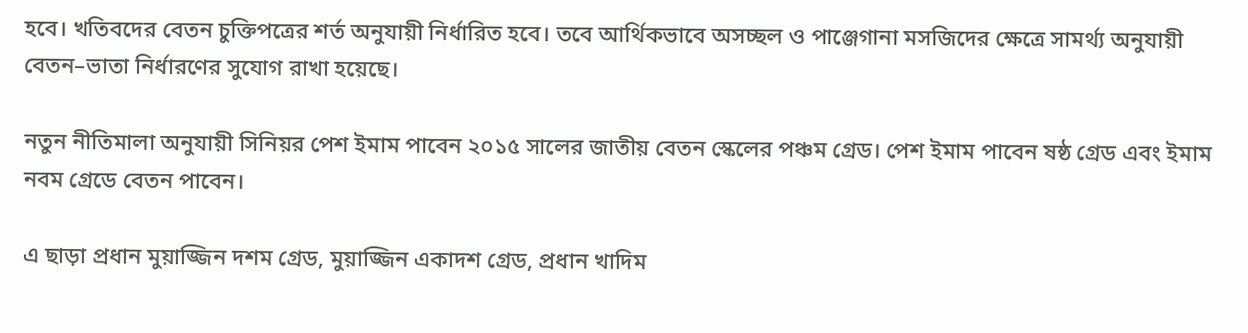হবে। খতিবদের বেতন চুক্তিপত্রের শর্ত অনুযায়ী নির্ধারিত হবে। তবে আর্থিকভাবে অসচ্ছল ও পাঞ্জেগানা মসজিদের ক্ষেত্রে সামর্থ্য অনুযায়ী বেতন–ভাতা নির্ধারণের সুযোগ রাখা হয়েছে।

নতুন নীতিমালা অনুযায়ী সিনিয়র পেশ ইমাম পাবেন ২০১৫ সালের জাতীয় বেতন স্কেলের পঞ্চম গ্রেড। পেশ ইমাম পাবেন ষষ্ঠ গ্রেড এবং ইমাম নবম গ্রেডে বেতন পাবেন।

এ ছাড়া প্রধান মুয়াজ্জিন দশম গ্রেড, মুয়াজ্জিন একাদশ গ্রেড, প্রধান খাদিম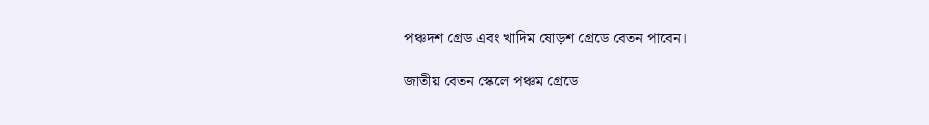পঞ্চদশ গ্রেড এবং খাদিম ষোড়শ গ্রেডে বেতন পাবেন।

জাতীয় বেতন স্কেলে পঞ্চম গ্রেডে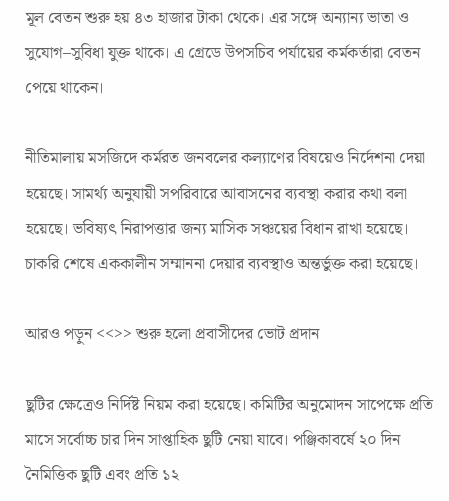মূল বেতন শুরু হয় ৪৩ হাজার টাকা থেকে। এর সঙ্গে অন্যান্য ভাতা ও সুযোগ–সুবিধা যুক্ত থাকে। এ গ্রেডে উপসচিব পর্যায়ের কর্মকর্তারা বেতন পেয়ে থাকেন।

নীতিমালায় মসজিদে কর্মরত জনবলের কল্যাণের বিষয়েও নির্দেশনা দেয়া হয়েছে। সামর্থ্য অনুযায়ী সপরিবারে আবাসনের ব্যবস্থা করার কথা বলা হয়েছে। ভবিষ্যৎ নিরাপত্তার জন্য মাসিক সঞ্চয়ের বিধান রাখা হয়েছে। চাকরি শেষে এককালীন সম্মাননা দেয়ার ব্যবস্থাও অন্তর্ভুক্ত করা হয়েছে।

আরও পড়ুন <<>> শুরু হলো প্রবাসীদের ভোট প্রদান

ছুটির ক্ষেত্রেও নির্দিষ্ট নিয়ম করা হয়েছে। কমিটির অনুমোদন সাপেক্ষে প্রতি মাসে সর্বোচ্চ চার দিন সাপ্তাহিক ছুটি নেয়া যাবে। পঞ্জিকাবর্ষে ২০ দিন নৈমিত্তিক ছুটি এবং প্রতি ১২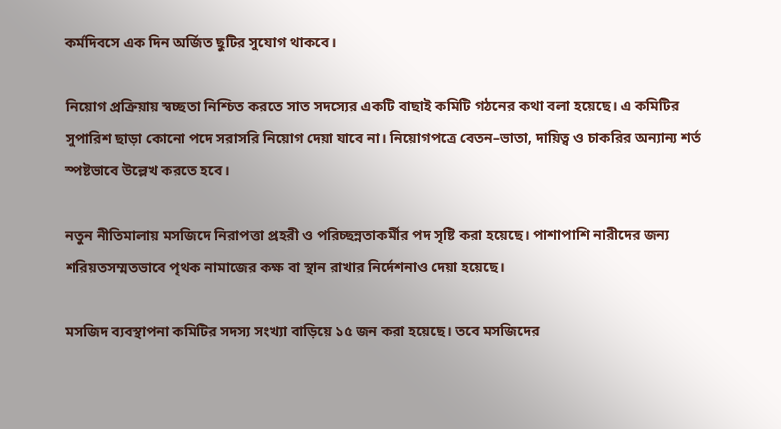কর্মদিবসে এক দিন অর্জিত ছুটির সুযোগ থাকবে।

নিয়োগ প্রক্রিয়ায় স্বচ্ছতা নিশ্চিত করতে সাত সদস্যের একটি বাছাই কমিটি গঠনের কথা বলা হয়েছে। এ কমিটির সুপারিশ ছাড়া কোনো পদে সরাসরি নিয়োগ দেয়া যাবে না। নিয়োগপত্রে বেতন–ভাতা, দায়িত্ব ও চাকরির অন্যান্য শর্ত স্পষ্টভাবে উল্লেখ করতে হবে।

নতুন নীতিমালায় মসজিদে নিরাপত্তা প্রহরী ও পরিচ্ছন্নতাকর্মীর পদ সৃষ্টি করা হয়েছে। পাশাপাশি নারীদের জন্য শরিয়তসম্মতভাবে পৃথক নামাজের কক্ষ বা স্থান রাখার নির্দেশনাও দেয়া হয়েছে।

মসজিদ ব্যবস্থাপনা কমিটির সদস্য সংখ্যা বাড়িয়ে ১৫ জন করা হয়েছে। তবে মসজিদের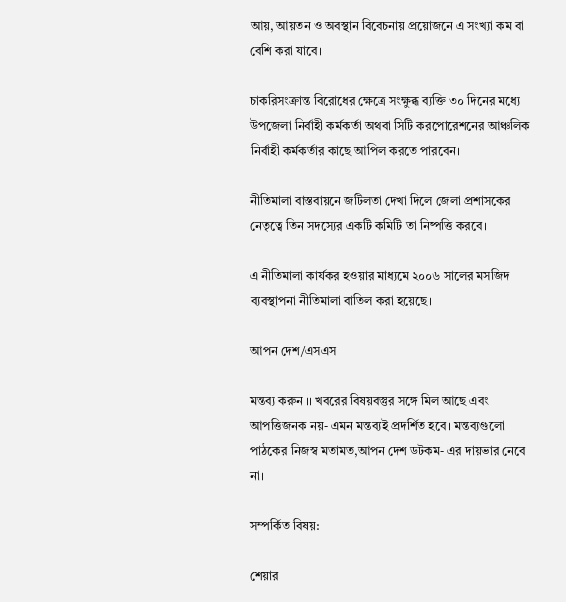আয়, আয়তন ও অবস্থান বিবেচনায় প্রয়োজনে এ সংখ্যা কম বা বেশি করা যাবে।

চাকরিসংক্রান্ত বিরোধের ক্ষেত্রে সংক্ষুব্ধ ব্যক্তি ৩০ দিনের মধ্যে উপজেলা নির্বাহী কর্মকর্তা অথবা সিটি করপোরেশনের আঞ্চলিক নির্বাহী কর্মকর্তার কাছে আপিল করতে পারবেন।

নীতিমালা বাস্তবায়নে জটিলতা দেখা দিলে জেলা প্রশাসকের নেতৃত্বে তিন সদস্যের একটি কমিটি তা নিষ্পত্তি করবে।

এ নীতিমালা কার্যকর হওয়ার মাধ্যমে ২০০৬ সালের মসজিদ ব্যবস্থাপনা নীতিমালা বাতিল করা হয়েছে।

আপন দেশ/এসএস

মন্তব্য করুন ।। খবরের বিষয়বস্তুর সঙ্গে মিল আছে এবং আপত্তিজনক নয়- এমন মন্তব্যই প্রদর্শিত হবে। মন্তব্যগুলো পাঠকের নিজস্ব মতামত,আপন দেশ ডটকম- এর দায়ভার নেবে না।

সম্পর্কিত বিষয়:

শেয়ার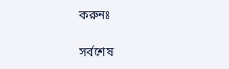করুনঃ

সর্বশেষ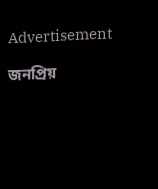Advertisement

জনপ্রিয়